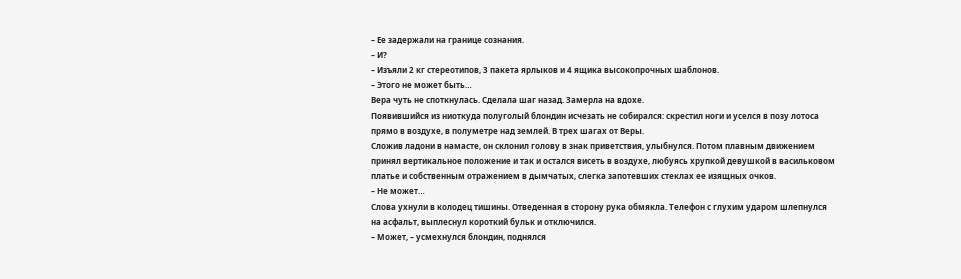– Ее задержали на границе сознания.
– И?
– Изъяли 2 кг стереотипов, 3 пакета ярлыков и 4 ящика высокопрочных шаблонов.
– Этого не может быть…
Вера чуть не споткнулась. Сделала шаг назад. Замерла на вдохе.
Появившийся из ниоткуда полуголый блондин исчезать не собирался: скрестил ноги и уселся в позу лотоса прямо в воздухе, в полуметре над землей. В трех шагах от Веры.
Сложив ладони в намасте, он склонил голову в знак приветствия, улыбнулся. Потом плавным движением принял вертикальное положение и так и остался висеть в воздухе, любуясь хрупкой девушкой в васильковом платье и собственным отражением в дымчатых, слегка запотевших стеклах ее изящных очков.
– Не может…
Слова ухнули в колодец тишины. Отведенная в сторону рука обмякла. Телефон с глухим ударом шлепнулся на асфальт, выплеснул короткий бульк и отключился.
– Может, – усмехнулся блондин, поднялся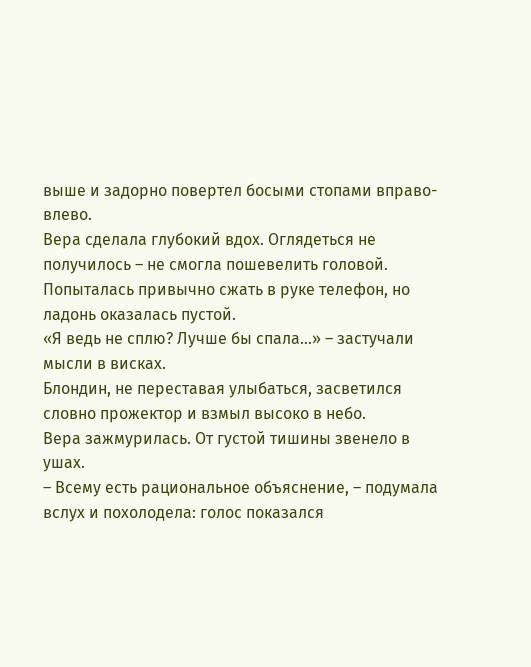выше и задорно повертел босыми стопами вправо-влево.
Вера сделала глубокий вдох. Оглядеться не получилось – не смогла пошевелить головой. Попыталась привычно сжать в руке телефон, но ладонь оказалась пустой.
«Я ведь не сплю? Лучше бы спала…» – застучали мысли в висках.
Блондин, не переставая улыбаться, засветился словно прожектор и взмыл высоко в небо.
Вера зажмурилась. От густой тишины звенело в ушах.
– Всему есть рациональное объяснение, – подумала вслух и похолодела: голос показался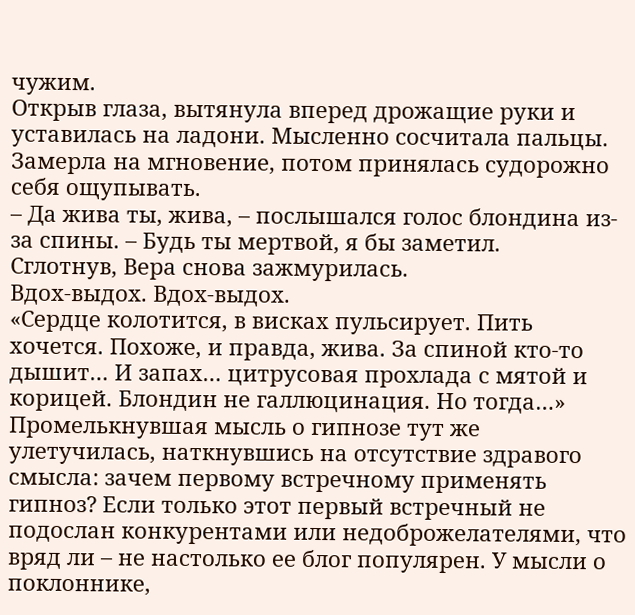чужим.
Открыв глаза, вытянула вперед дрожащие руки и уставилась на ладони. Мысленно сосчитала пальцы. Замерла на мгновение, потом принялась судорожно себя ощупывать.
– Да жива ты, жива, – послышался голос блондина из-за спины. – Будь ты мертвой, я бы заметил.
Сглотнув, Вера снова зажмурилась.
Вдох-выдох. Вдох-выдох.
«Сердце колотится, в висках пульсирует. Пить хочется. Похоже, и правда, жива. За спиной кто-то дышит… И запах… цитрусовая прохлада с мятой и корицей. Блондин не галлюцинация. Но тогда…»
Промелькнувшая мысль о гипнозе тут же улетучилась, наткнувшись на отсутствие здравого смысла: зачем первому встречному применять гипноз? Если только этот первый встречный не подослан конкурентами или недоброжелателями, что вряд ли – не настолько ее блог популярен. У мысли о поклоннике,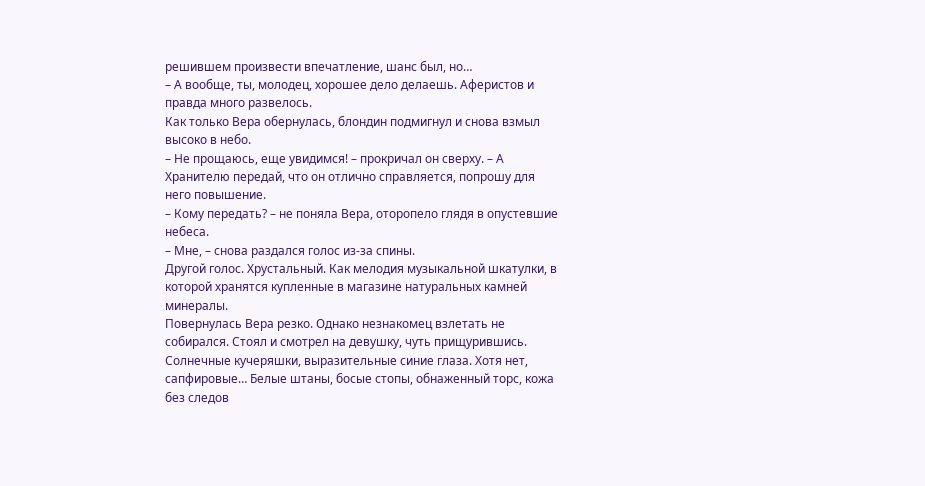решившем произвести впечатление, шанс был, но…
– А вообще, ты, молодец, хорошее дело делаешь. Аферистов и правда много развелось.
Как только Вера обернулась, блондин подмигнул и снова взмыл высоко в небо.
– Не прощаюсь, еще увидимся! – прокричал он сверху. – А Хранителю передай, что он отлично справляется, попрошу для него повышение.
– Кому передать? – не поняла Вера, оторопело глядя в опустевшие небеса.
– Мне, – снова раздался голос из-за спины.
Другой голос. Хрустальный. Как мелодия музыкальной шкатулки, в которой хранятся купленные в магазине натуральных камней минералы.
Повернулась Вера резко. Однако незнакомец взлетать не собирался. Стоял и смотрел на девушку, чуть прищурившись.
Солнечные кучеряшки, выразительные синие глаза. Хотя нет, сапфировые… Белые штаны, босые стопы, обнаженный торс, кожа без следов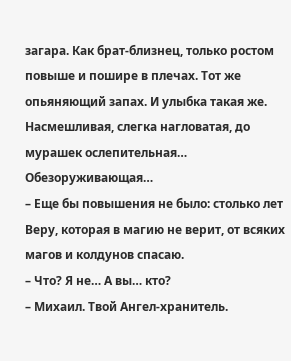загара. Как брат-близнец, только ростом повыше и пошире в плечах. Тот же опьяняющий запах. И улыбка такая же. Насмешливая, слегка нагловатая, до мурашек ослепительная… Обезоруживающая…
– Еще бы повышения не было: столько лет Веру, которая в магию не верит, от всяких магов и колдунов спасаю.
– Что? Я не… А вы… кто?
– Михаил. Твой Ангел-хранитель.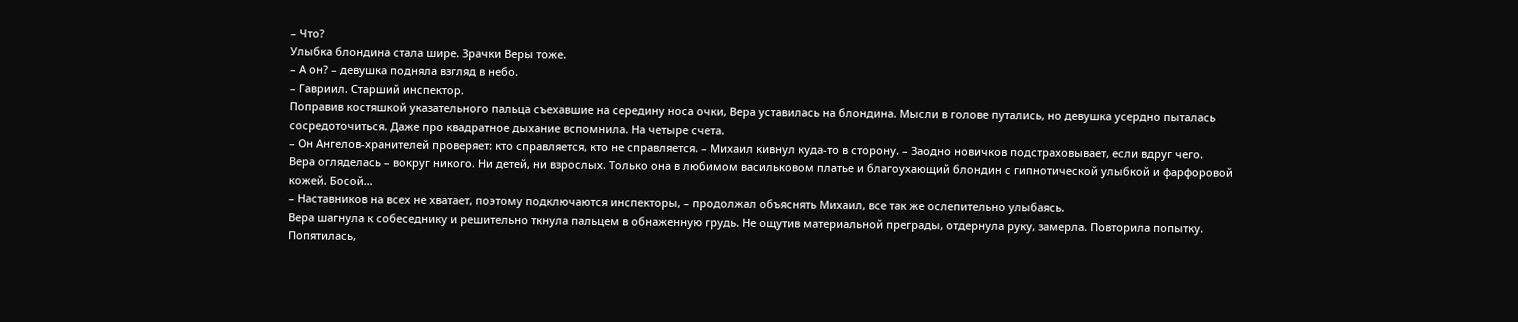– Что?
Улыбка блондина стала шире. Зрачки Веры тоже.
– А он? – девушка подняла взгляд в небо.
– Гавриил. Старший инспектор.
Поправив костяшкой указательного пальца съехавшие на середину носа очки, Вера уставилась на блондина. Мысли в голове путались, но девушка усердно пыталась сосредоточиться. Даже про квадратное дыхание вспомнила. На четыре счета.
– Он Ангелов-хранителей проверяет: кто справляется, кто не справляется. – Михаил кивнул куда-то в сторону. – Заодно новичков подстраховывает, если вдруг чего.
Вера огляделась – вокруг никого. Ни детей, ни взрослых. Только она в любимом васильковом платье и благоухающий блондин с гипнотической улыбкой и фарфоровой кожей. Босой…
– Наставников на всех не хватает, поэтому подключаются инспекторы, – продолжал объяснять Михаил, все так же ослепительно улыбаясь.
Вера шагнула к собеседнику и решительно ткнула пальцем в обнаженную грудь. Не ощутив материальной преграды, отдернула руку, замерла. Повторила попытку. Попятилась,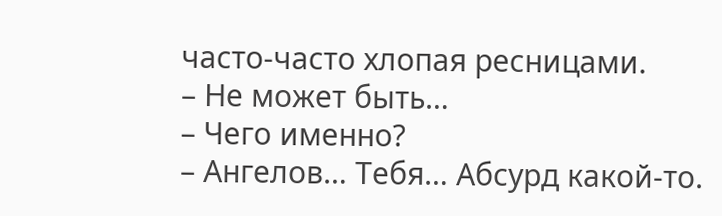часто-часто хлопая ресницами.
– Не может быть…
– Чего именно?
– Ангелов… Тебя… Абсурд какой-то.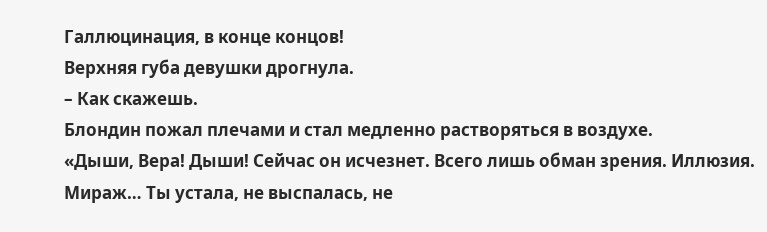Галлюцинация, в конце концов!
Верхняя губа девушки дрогнула.
– Как скажешь.
Блондин пожал плечами и стал медленно растворяться в воздухе.
«Дыши, Вера! Дыши! Сейчас он исчезнет. Всего лишь обман зрения. Иллюзия. Мираж… Ты устала, не выспалась, не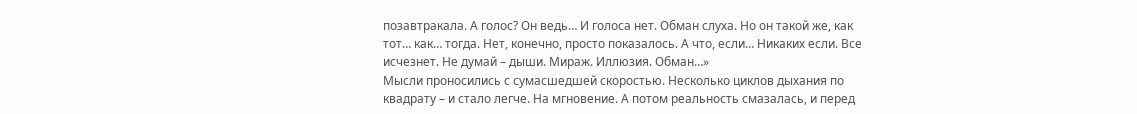позавтракала. А голос? Он ведь… И голоса нет. Обман слуха. Но он такой же, как тот… как… тогда. Нет, конечно, просто показалось. А что, если… Никаких если. Все исчезнет. Не думай – дыши. Мираж. Иллюзия. Обман…»
Мысли проносились с сумасшедшей скоростью. Несколько циклов дыхания по квадрату – и стало легче. На мгновение. А потом реальность смазалась, и перед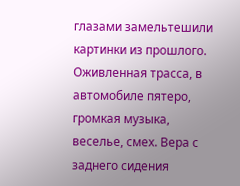глазами замельтешили картинки из прошлого.
Оживленная трасса, в автомобиле пятеро, громкая музыка, веселье, смех. Вера с заднего сидения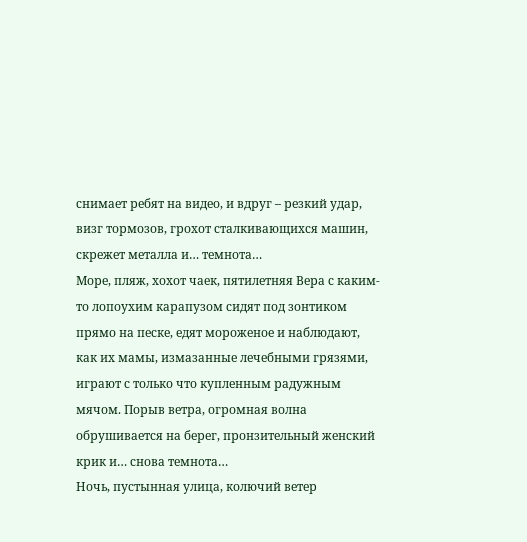снимает ребят на видео, и вдруг – резкий удар, визг тормозов, грохот сталкивающихся машин, скрежет металла и… темнота…
Море, пляж, хохот чаек, пятилетняя Вера с каким-то лопоухим карапузом сидят под зонтиком прямо на песке, едят мороженое и наблюдают, как их мамы, измазанные лечебными грязями, играют с только что купленным радужным мячом. Порыв ветра, огромная волна обрушивается на берег, пронзительный женский крик и… снова темнота…
Ночь, пустынная улица, колючий ветер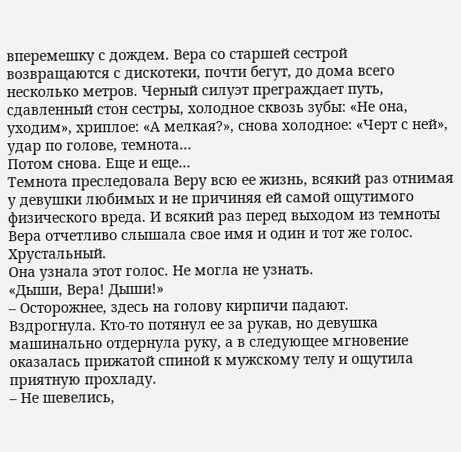вперемешку с дождем. Вера со старшей сестрой возвращаются с дискотеки, почти бегут, до дома всего несколько метров. Черный силуэт преграждает путь, сдавленный стон сестры, холодное сквозь зубы: «Не она, уходим», хриплое: «А мелкая?», снова холодное: «Черт с ней», удар по голове, темнота…
Потом снова. Еще и еще…
Темнота преследовала Веру всю ее жизнь, всякий раз отнимая у девушки любимых и не причиняя ей самой ощутимого физического вреда. И всякий раз перед выходом из темноты Вера отчетливо слышала свое имя и один и тот же голос. Хрустальный.
Она узнала этот голос. Не могла не узнать.
«Дыши, Вера! Дыши!»
– Осторожнее, здесь на голову кирпичи падают.
Вздрогнула. Кто-то потянул ее за рукав, но девушка машинально отдернула руку, а в следующее мгновение оказалась прижатой спиной к мужскому телу и ощутила приятную прохладу.
– Не шевелись,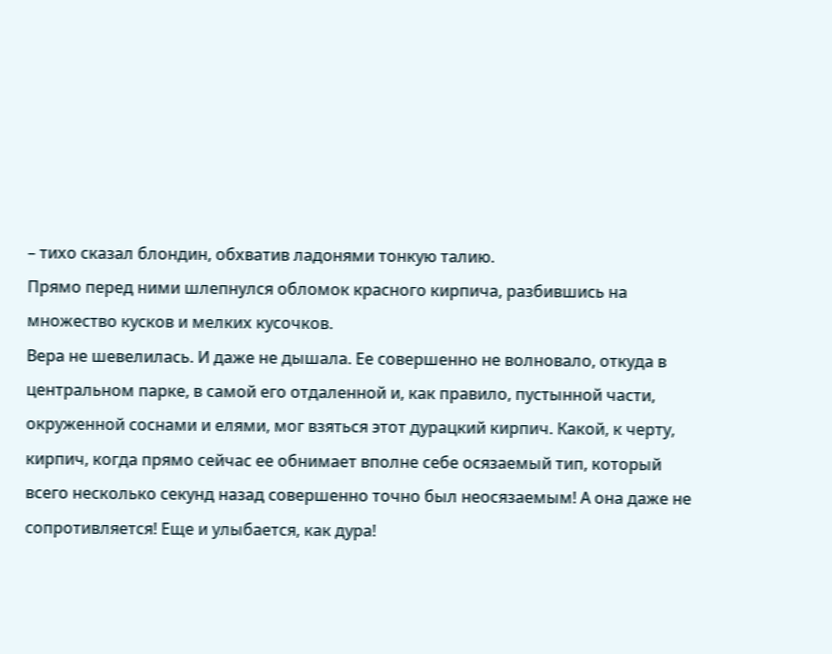– тихо сказал блондин, обхватив ладонями тонкую талию.
Прямо перед ними шлепнулся обломок красного кирпича, разбившись на множество кусков и мелких кусочков.
Вера не шевелилась. И даже не дышала. Ее совершенно не волновало, откуда в центральном парке, в самой его отдаленной и, как правило, пустынной части, окруженной соснами и елями, мог взяться этот дурацкий кирпич. Какой, к черту, кирпич, когда прямо сейчас ее обнимает вполне себе осязаемый тип, который всего несколько секунд назад совершенно точно был неосязаемым! А она даже не сопротивляется! Еще и улыбается, как дура!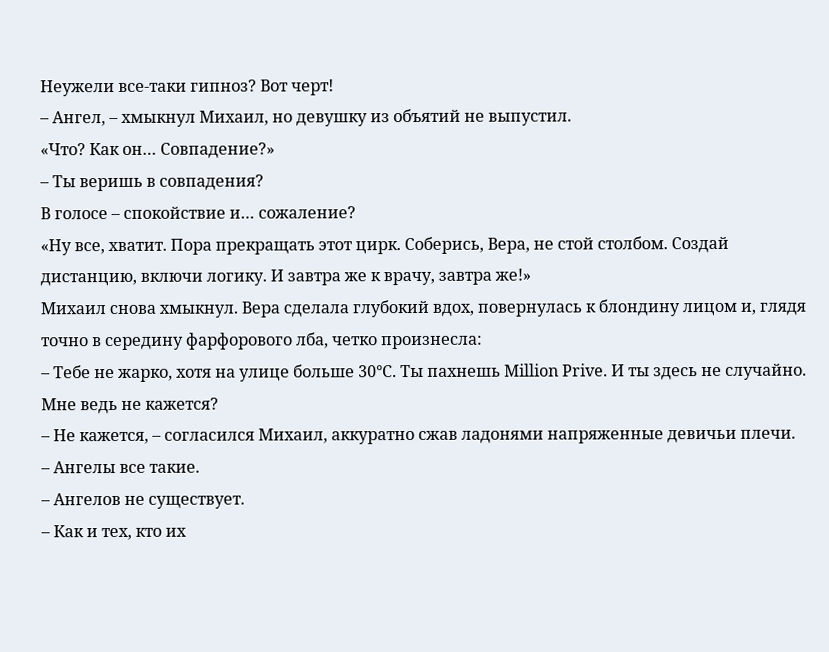Неужели все-таки гипноз? Вот черт!
– Ангел, – хмыкнул Михаил, но девушку из объятий не выпустил.
«Что? Как он… Совпадение?»
– Ты веришь в совпадения?
В голосе – спокойствие и… сожаление?
«Ну все, хватит. Пора прекращать этот цирк. Соберись, Вера, не стой столбом. Создай дистанцию, включи логику. И завтра же к врачу, завтра же!»
Михаил снова хмыкнул. Вера сделала глубокий вдох, повернулась к блондину лицом и, глядя точно в середину фарфорового лба, четко произнесла:
– Тебе не жарко, хотя на улице больше 30°С. Ты пахнешь Million Prive. И ты здесь не случайно. Мне ведь не кажется?
– Не кажется, – согласился Михаил, аккуратно сжав ладонями напряженные девичьи плечи. – Ангелы все такие.
– Ангелов не существует.
– Как и тех, кто их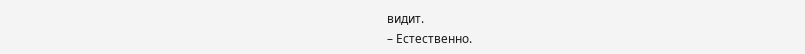видит.
– Естественно.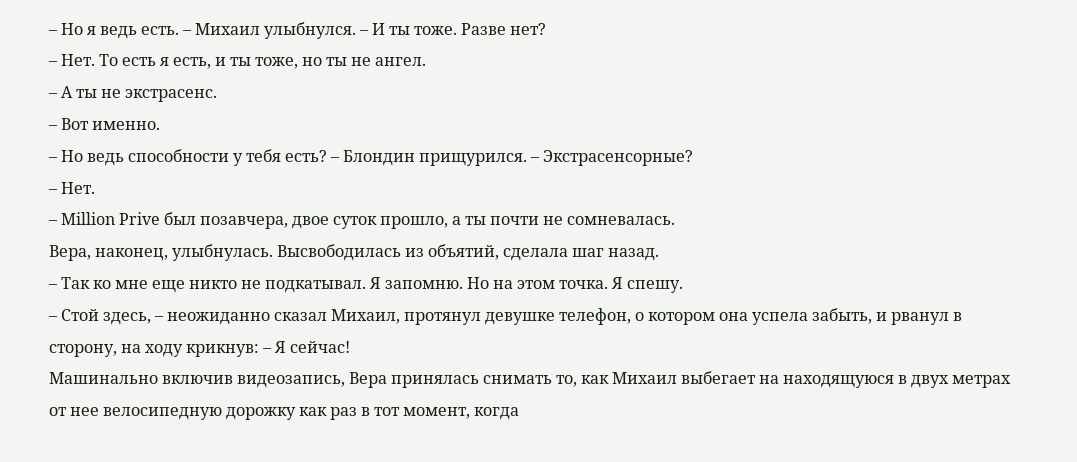– Но я ведь есть. – Михаил улыбнулся. – И ты тоже. Разве нет?
– Нет. То есть я есть, и ты тоже, но ты не ангел.
– А ты не экстрасенс.
– Вот именно.
– Но ведь способности у тебя есть? – Блондин прищурился. – Экстрасенсорные?
– Нет.
– Million Prive был позавчера, двое суток прошло, а ты почти не сомневалась.
Вера, наконец, улыбнулась. Высвободилась из объятий, сделала шаг назад.
– Так ко мне еще никто не подкатывал. Я запомню. Но на этом точка. Я спешу.
– Стой здесь, – неожиданно сказал Михаил, протянул девушке телефон, о котором она успела забыть, и рванул в сторону, на ходу крикнув: – Я сейчас!
Машинально включив видеозапись, Вера принялась снимать то, как Михаил выбегает на находящуюся в двух метрах от нее велосипедную дорожку как раз в тот момент, когда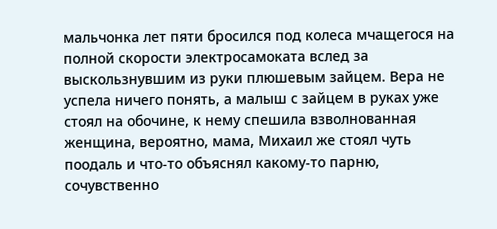мальчонка лет пяти бросился под колеса мчащегося на полной скорости электросамоката вслед за выскользнувшим из руки плюшевым зайцем. Вера не успела ничего понять, а малыш с зайцем в руках уже стоял на обочине, к нему спешила взволнованная женщина, вероятно, мама, Михаил же стоял чуть поодаль и что-то объяснял какому-то парню, сочувственно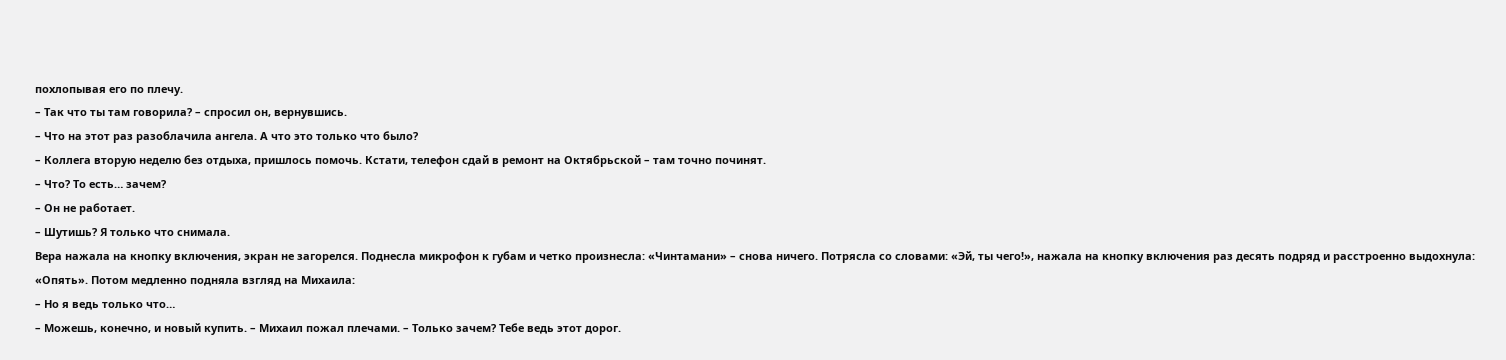похлопывая его по плечу.
– Так что ты там говорила? – спросил он, вернувшись.
– Что на этот раз разоблачила ангела. А что это только что было?
– Коллега вторую неделю без отдыха, пришлось помочь. Кстати, телефон сдай в ремонт на Октябрьской – там точно починят.
– Что? То есть… зачем?
– Он не работает.
– Шутишь? Я только что снимала.
Вера нажала на кнопку включения, экран не загорелся. Поднесла микрофон к губам и четко произнесла: «Чинтамани» – снова ничего. Потрясла со словами: «Эй, ты чего!», нажала на кнопку включения раз десять подряд и расстроенно выдохнула: «Опять». Потом медленно подняла взгляд на Михаила:
– Но я ведь только что…
– Можешь, конечно, и новый купить. – Михаил пожал плечами. – Только зачем? Тебе ведь этот дорог.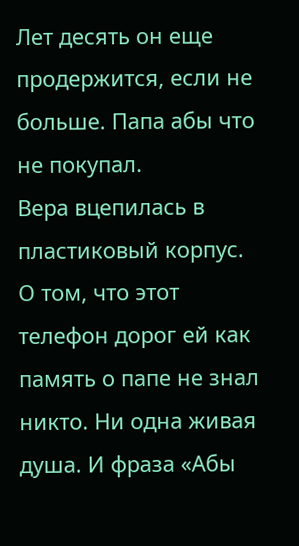Лет десять он еще продержится, если не больше. Папа абы что не покупал.
Вера вцепилась в пластиковый корпус. О том, что этот телефон дорог ей как память о папе не знал никто. Ни одна живая душа. И фраза «Абы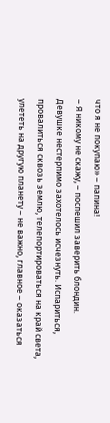что я не покупаю» – папина!
– Я никому не скажу, – поспешил заверить блондин.
Девушке нестерпимо захотелось исчезнуть. Испариться, провалиться сквозь землю, телепортироваться на край света, улететь на другую планету – не важно, главное – оказаться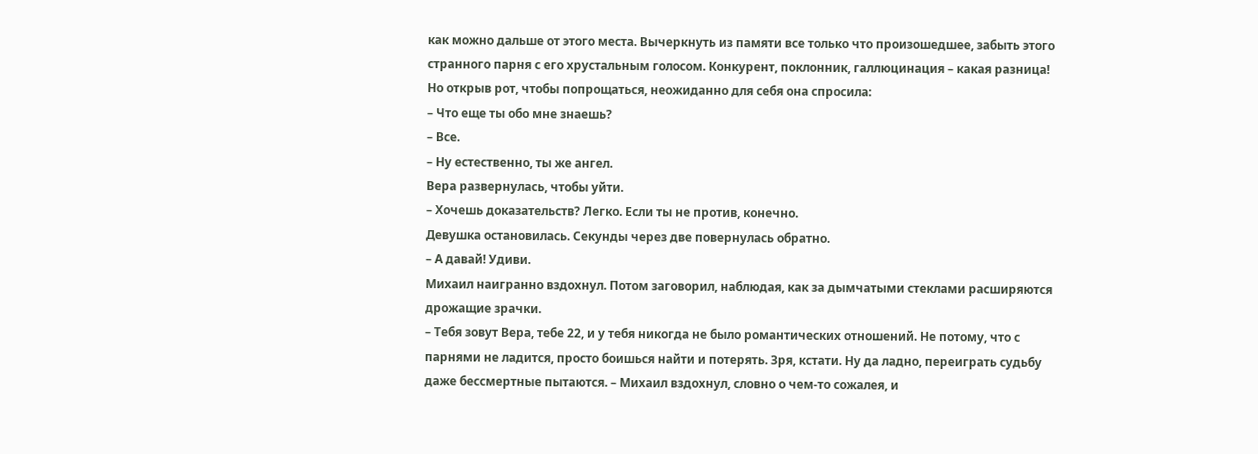как можно дальше от этого места. Вычеркнуть из памяти все только что произошедшее, забыть этого странного парня с его хрустальным голосом. Конкурент, поклонник, галлюцинация – какая разница!
Но открыв рот, чтобы попрощаться, неожиданно для себя она спросила:
– Что еще ты обо мне знаешь?
– Все.
– Ну естественно, ты же ангел.
Вера развернулась, чтобы уйти.
– Хочешь доказательств? Легко. Если ты не против, конечно.
Девушка остановилась. Секунды через две повернулась обратно.
– А давай! Удиви.
Михаил наигранно вздохнул. Потом заговорил, наблюдая, как за дымчатыми стеклами расширяются дрожащие зрачки.
– Тебя зовут Вера, тебе 22, и у тебя никогда не было романтических отношений. Не потому, что с парнями не ладится, просто боишься найти и потерять. Зря, кстати. Ну да ладно, переиграть судьбу даже бессмертные пытаются. – Михаил вздохнул, словно о чем-то сожалея, и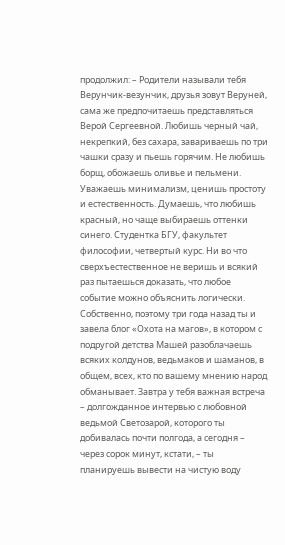продолжил: – Родители называли тебя Верунчик-везунчик, друзья зовут Веруней, сама же предпочитаешь представляться Верой Сергеевной. Любишь черный чай, некрепкий, без сахара, завариваешь по три чашки сразу и пьешь горячим. Не любишь борщ, обожаешь оливье и пельмени. Уважаешь минимализм, ценишь простоту и естественность. Думаешь, что любишь красный, но чаще выбираешь оттенки синего. Студентка БГУ, факультет философии, четвертый курс. Ни во что сверхъестественное не веришь и всякий раз пытаешься доказать, что любое событие можно объяснить логически. Собственно, поэтому три года назад ты и завела блог «Охота на магов», в котором с подругой детства Машей разоблачаешь всяких колдунов, ведьмаков и шаманов, в общем, всех, кто по вашему мнению народ обманывает. Завтра у тебя важная встреча – долгожданное интервью с любовной ведьмой Светозарой, которого ты добивалась почти полгода, а сегодня – через сорок минут, кстати, – ты планируешь вывести на чистую воду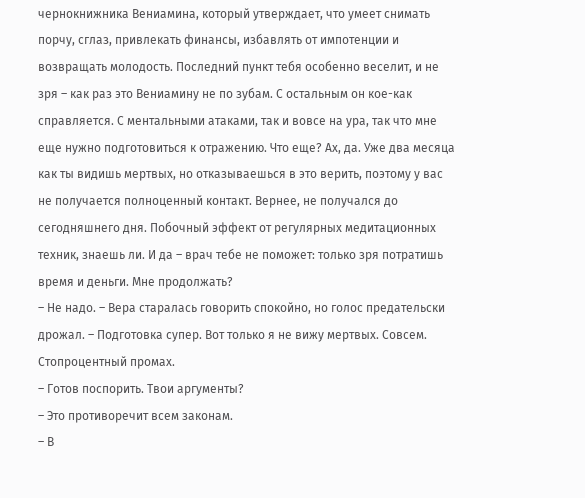чернокнижника Вениамина, который утверждает, что умеет снимать порчу, сглаз, привлекать финансы, избавлять от импотенции и возвращать молодость. Последний пункт тебя особенно веселит, и не зря – как раз это Вениамину не по зубам. С остальным он кое-как справляется. С ментальными атаками, так и вовсе на ура, так что мне еще нужно подготовиться к отражению. Что еще? Ах, да. Уже два месяца как ты видишь мертвых, но отказываешься в это верить, поэтому у вас не получается полноценный контакт. Вернее, не получался до сегодняшнего дня. Побочный эффект от регулярных медитационных техник, знаешь ли. И да – врач тебе не поможет: только зря потратишь время и деньги. Мне продолжать?
– Не надо. – Вера старалась говорить спокойно, но голос предательски дрожал. – Подготовка супер. Вот только я не вижу мертвых. Совсем. Стопроцентный промах.
– Готов поспорить. Твои аргументы?
– Это противоречит всем законам.
– В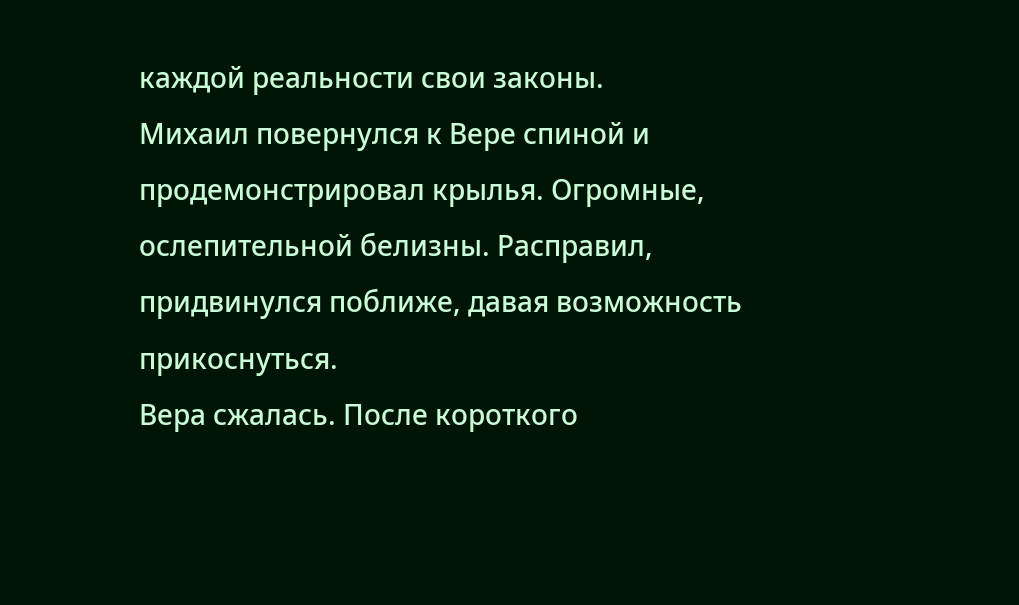каждой реальности свои законы.
Михаил повернулся к Вере спиной и продемонстрировал крылья. Огромные, ослепительной белизны. Расправил, придвинулся поближе, давая возможность прикоснуться.
Вера сжалась. После короткого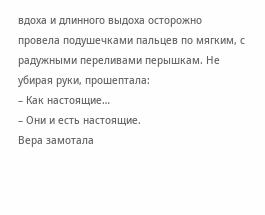вдоха и длинного выдоха осторожно провела подушечками пальцев по мягким, с радужными переливами перышкам. Не убирая руки, прошептала:
– Как настоящие…
– Они и есть настоящие.
Вера замотала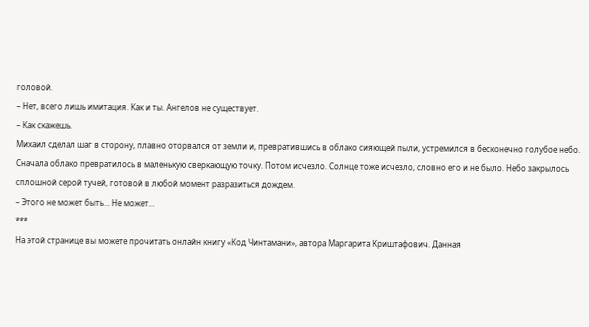головой.
– Нет, всего лишь имитация. Как и ты. Ангелов не существует.
– Как скажешь.
Михаил сделал шаг в сторону, плавно оторвался от земли и, превратившись в облако сияющей пыли, устремился в бесконечно голубое небо.
Сначала облако превратилось в маленькую сверкающую точку. Потом исчезло. Солнце тоже исчезло, словно его и не было. Небо закрылось сплошной серой тучей, готовой в любой момент разразиться дождем.
– Этого не может быть… Не может…
***
На этой странице вы можете прочитать онлайн книгу «Код Чинтамани», автора Маргарита Криштафович. Данная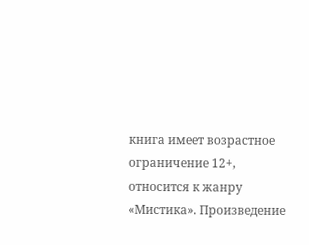книга имеет возрастное ограничение 12+, относится к жанру «Мистика». Произведение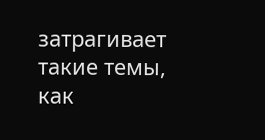затрагивает такие темы, как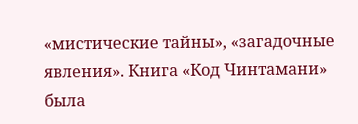«мистические тайны», «загадочные явления». Книга «Код Чинтамани» была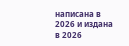написана в 2026 и издана в 2026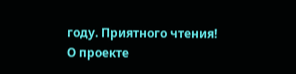году. Приятного чтения!
О проекте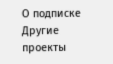О подписке
Другие проекты